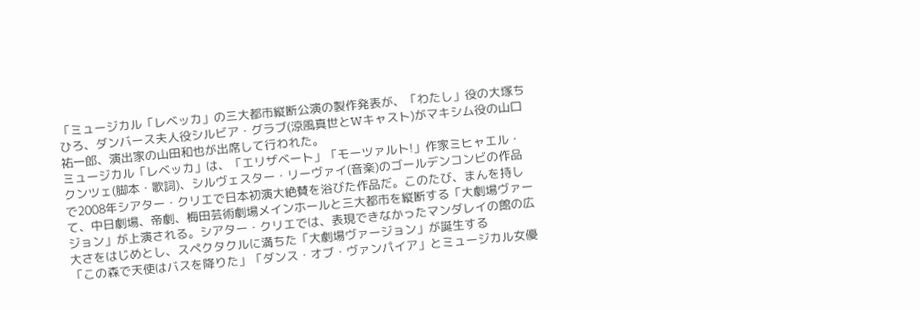「ミュージカル「レベッカ」の三大都市縦断公演の製作発表が、「わたし」役の大塚ちひろ、ダンバース夫人役シルビア・グラブ(涼風真世とWキャスト)がマキシム役の山口祐一郎、演出家の山田和也が出席して行われた。
ミュージカル「レベッカ」は、「エリザベート」「モーツァルト!」作家ミヒャエル・クンツェ(脚本・歌詞)、シルヴェスター・リーヴァイ(音楽)のゴールデンコンビの作品で2008年シアター・クリエで日本初演大絶賛を浴びた作品だ。このたび、まんを持して、中日劇場、帝劇、梅田芸術劇場メインホールと三大都市を縦断する「大劇場ヴァージョン」が上演される。シアター・クリエでは、表現できなかったマンダレイの館の広大さをはじめとし、スペクタクルに満ちた「大劇場ヴァージョン」が誕生する
「この森で天使はバスを降りた」「ダンス・オブ・ヴァンパイア」とミュージカル女優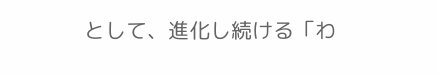として、進化し続ける「わ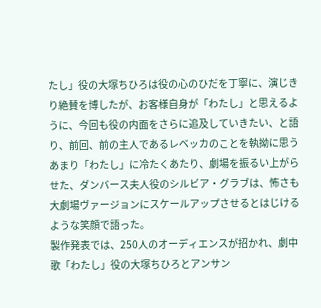たし」役の大塚ちひろは役の心のひだを丁寧に、演じきり絶賛を博したが、お客様自身が「わたし」と思えるように、今回も役の内面をさらに追及していきたい、と語り、前回、前の主人であるレベッカのことを執拗に思うあまり「わたし」に冷たくあたり、劇場を振るい上がらせた、ダンバース夫人役のシルビア・グラブは、怖さも大劇場ヴァージョンにスケールアップさせるとはじけるような笑顔で語った。
製作発表では、250人のオーディエンスが招かれ、劇中歌「わたし」役の大塚ちひろとアンサン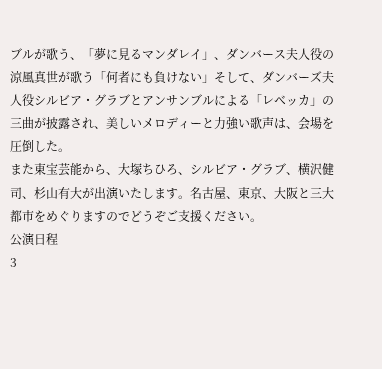ブルが歌う、「夢に見るマンダレイ」、ダンバース夫人役の涼風真世が歌う「何者にも負けない」そして、ダンバーズ夫人役シルビア・グラブとアンサンブルによる「レベッカ」の三曲が披露され、美しいメロディーと力強い歌声は、会場を圧倒した。
また東宝芸能から、大塚ちひろ、シルビア・グラブ、横沢健司、杉山有大が出演いたします。名古屋、東京、大阪と三大都市をめぐりますのでどうぞご支援ください。
公演日程
3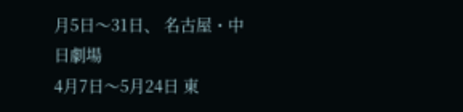月5日〜31日、 名古屋・中日劇場
4月7日〜5月24日 東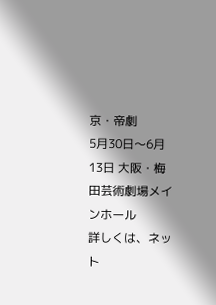京・帝劇
5月30日〜6月13日 大阪・梅田芸術劇場メインホール
詳しくは、ネット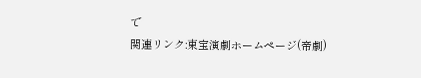で
関連リンク:東宝演劇ホームページ(帝劇)